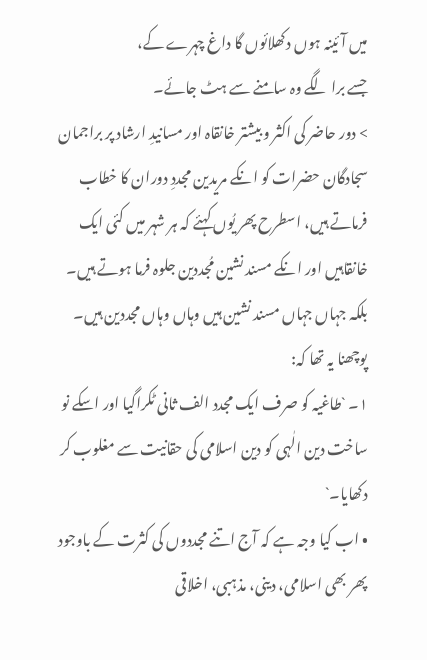میں آئینہ ہوں دکھلائوں گا داغ چہرے کے،
جسے برا لگے وہ سامنے سے ہٹ جائے۔
> دور حاضر کی اکثر و بیشتر خانقاہ اور مسانیدِ ارشاد پر براجمان سجادگان حضرات کو انکے مریدین مجددِ دوران کا خطاب فرماتے ہیں، اسطرح پھر یُوں کہئے کہ ہر شہر میں کئی ایک خانقاہیں اور انکے مسند نشین مُجددین جلوہ فرما ہوتے ہیں۔ بلکہ جہاں جہاں مسند نشین ہیں وہاں وہاں مجددین ہیں۔
پوچھنا یہ تھا کہ:
۱۔ `طاغیہ کو صرف ایک مجدد الف ثانی ٹکراگیا اور اسکے نو ساخت دین الٰہی کو دین اسلامی کی حقانیت سے مغلوب کر دکھایا۔`
• اب کیا وجہ ہے کہ آج اتنے مجددوں کی کثرت کے باوجود پھر بھی اسلامی، دینی، مذہبی، اخلاقی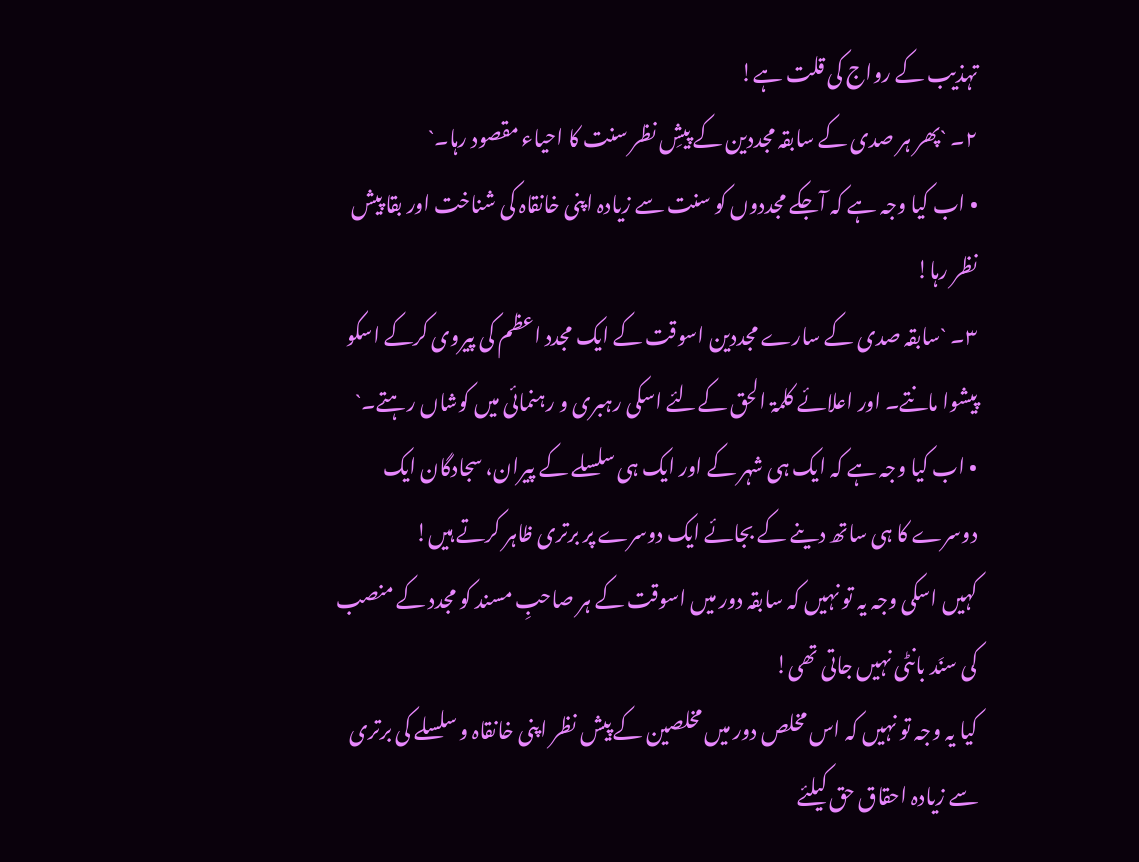تہذیب کے رواج کی قلت ہے!
۲۔ `پھر ہر صدی کے سابقہ مجددین کے پیشِ نظر سنت کا احیاء مقصود رہا۔`
• اب کیا وجہ ہے کہ آجکے مجددوں کو سنت سے زیادہ اپنی خانقاہ کی شناخت اور بقا پیش نظر رہا!
۳۔ `سابقہ صدی کے سارے مجددین اسوقت کے ایک مجدد اعظم کی پیروی کرکے اسکو پیشوا مانتے۔ اور اعلائے کلمۃ الحق کےلئے اسکی رہبری و رہنمائی میں کوشاں رہتے۔`
• اب کیا وجہ ہے کہ ایک ہی شہر کے اور ایک ہی سلسلے کے پیران، سجادگان ایک دوسرے کا ہی ساتھ دینے کے بجائے ایک دوسرے پر برتری ظاہر کرتے ہیں!
کہیں اسکی وجہ یہ تو نہیں کہ سابقہ دور میں اسوقت کے ہر صاحبِ مسند کو مجدد کے منصب کی سنَد بانٹی نہیں جاتی تھی!
کیا یہ وجہ تو نہیں کہ اس مخلص دور میں مخلصین کے پیش نظر اپنی خانقاہ و سلسلے کی برتری سے زیادہ احقاق حق کیلئے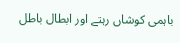باہمی کوشاں رہتے اور ابطال باطل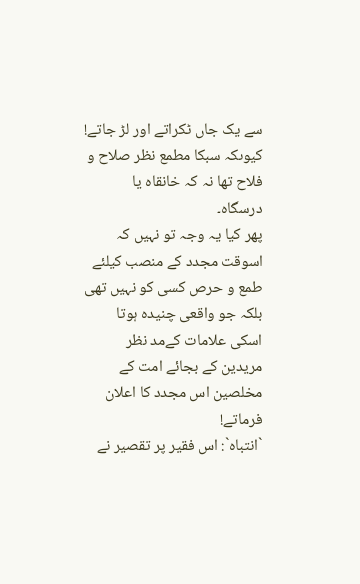سے یک جاں ٹکراتے اور لڑ جاتے! کیوںکہ سبکا مطمع نظر صلاح و فلاح تھا نہ کہ خانقاہ یا درسگاہ۔
پھر کیا یہ وجہ تو نہیں کہ اسوقت مجدد کے منصب کیلئے طمع و حرص کسی کو نہیں تھی بلکہ جو واقعی چنیدہ ہوتا اسکی علامات کےمد نظر مریدین کے بجائے امت کے مخلصین اس مجدد کا اعلان فرماتے!
`انتباہ`: اس فقیر پر تقصیر نے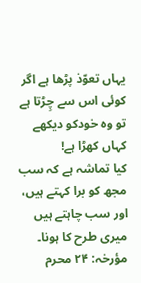یہاں تعوّذ پڑھا ہے اگر کوئی اس سے چِڑتا ہے تو وہ خودکو دیکھے کہاں کھڑا ہے!
کیا تماشہ ہے کہ سب مجھ کو برا کہتے ہیں،
اور سب چاہتے ہیں میری طرح کا ہونا۔
مؤرخہ: ۲۴ محرم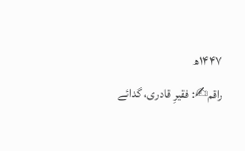۱۴۴۷ھ
راقم✍: فقیرِ قادری، گدائے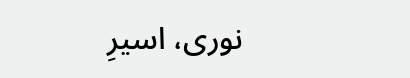نوری، اسیرِ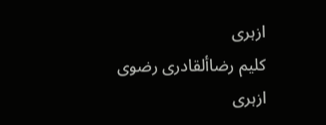ازہری
کلیم رضاألقادری رضوی ازہری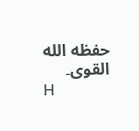حفظه الله القوی۔
H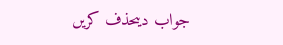جواب دیںحذف کریں